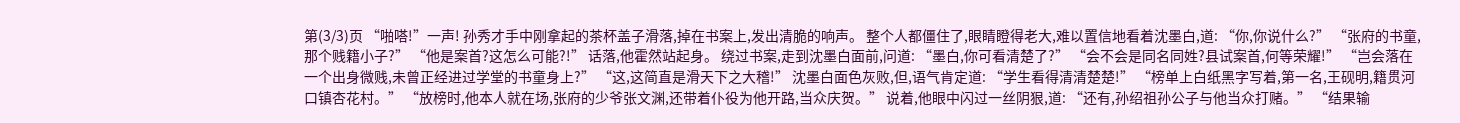第(3/3)页 “啪嗒!”一声! 孙秀才手中刚拿起的茶杯盖子滑落,掉在书案上,发出清脆的响声。 整个人都僵住了,眼睛瞪得老大,难以置信地看着沈墨白,道: “你,你说什么?” “张府的书童,那个贱籍小子?” “他是案首?这怎么可能?!” 话落,他霍然站起身。 绕过书案,走到沈墨白面前,问道: “墨白,你可看清楚了?” “会不会是同名同姓?县试案首,何等荣耀!” “岂会落在一个出身微贱,未曾正经进过学堂的书童身上?” “这,这简直是滑天下之大稽!” 沈墨白面色灰败,但,语气肯定道: “学生看得清清楚楚!” “榜单上白纸黑字写着,第一名,王砚明,籍贯河口镇杏花村。” “放榜时,他本人就在场,张府的少爷张文渊,还带着仆役为他开路,当众庆贺。” 说着,他眼中闪过一丝阴狠,道: “还有,孙绍祖孙公子与他当众打赌。” “结果输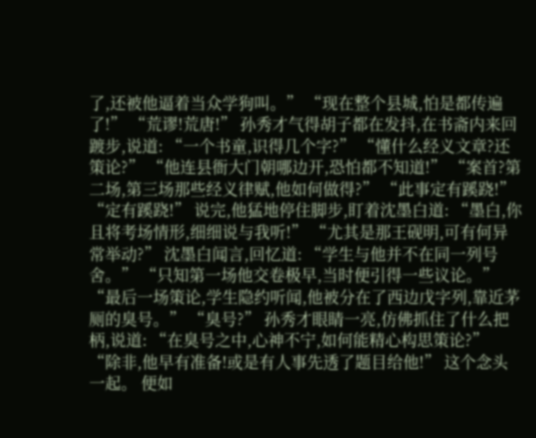了,还被他逼着当众学狗叫。” “现在整个县城,怕是都传遍了!” “荒谬!荒唐!” 孙秀才气得胡子都在发抖,在书斋内来回踱步,说道: “一个书童,识得几个字?” “懂什么经义文章?还策论?” “他连县衙大门朝哪边开,恐怕都不知道!” “案首?第二场,第三场那些经义律赋,他如何做得?” “此事定有蹊跷!” “定有蹊跷!” 说完,他猛地停住脚步,盯着沈墨白道: “墨白,你且将考场情形,细细说与我听!” “尤其是那王砚明,可有何异常举动?” 沈墨白闻言,回忆道: “学生与他并不在同一列号舍。” “只知第一场他交卷极早,当时便引得一些议论。” “最后一场策论,学生隐约听闻,他被分在了西边戊字列,靠近茅厕的臭号。” “臭号?” 孙秀才眼睛一亮,仿佛抓住了什么把柄,说道: “在臭号之中,心神不宁,如何能精心构思策论?” “除非,他早有准备!或是有人事先透了题目给他!” 这个念头一起。 便如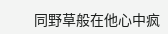同野草般在他心中疯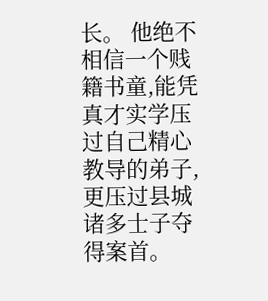长。 他绝不相信一个贱籍书童,能凭真才实学压过自己精心教导的弟子,更压过县城诸多士子夺得案首。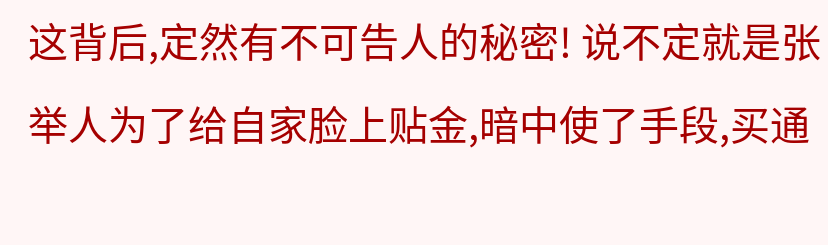这背后,定然有不可告人的秘密! 说不定就是张举人为了给自家脸上贴金,暗中使了手段,买通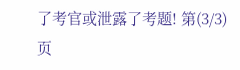了考官或泄露了考题! 第(3/3)页